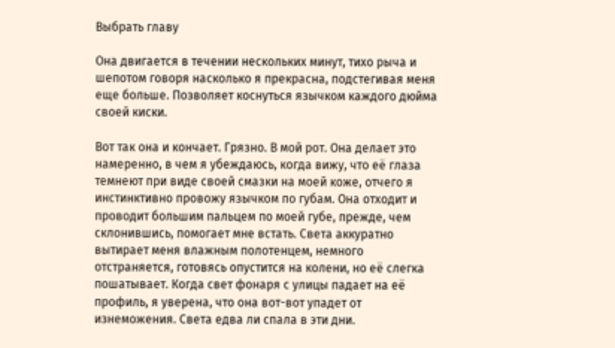Выбрать главу

Она двигается в течении нескольких минут, тихо рыча и шепотом говоря насколько я прекрасна, подстегивая меня еще больше. Позволяет коснуться язычком каждого дюйма своей киски.

Вот так она и кончает. Грязно. В мой рот. Она делает это намеренно, в чем я убеждаюсь, когда вижу, что её глаза темнеют при виде своей смазки на моей коже, отчего я инстинктивно провожу язычком по губам. Она отходит и проводит большим пальцем по моей губе, прежде, чем склонившись, помогает мне встать. Света аккуратно вытирает меня влажным полотенцем, немного отстраняется, готовясь опустится на колени, но её слегка пошатывает. Когда свет фонаря с улицы падает на её профиль, я уверена, что она вот-вот упадет от изнеможения. Света едва ли спала в эти дни.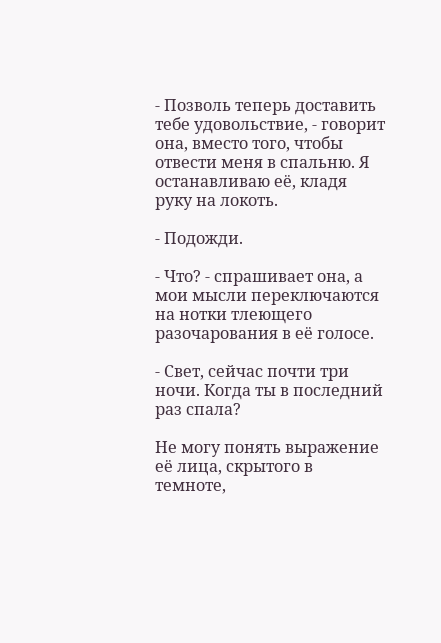- Позволь теперь доставить тебе удовольствие, - говорит она, вместо того, чтобы отвести меня в спальню. Я останавливаю её, кладя руку на локоть.

- Подожди.

- Что? - спрашивает она, а мои мысли переключаются на нотки тлеющего разочарования в её голосе.

- Свет, сейчас почти три ночи. Когда ты в последний раз спала?

Не могу понять выражение её лица, скрытого в темноте,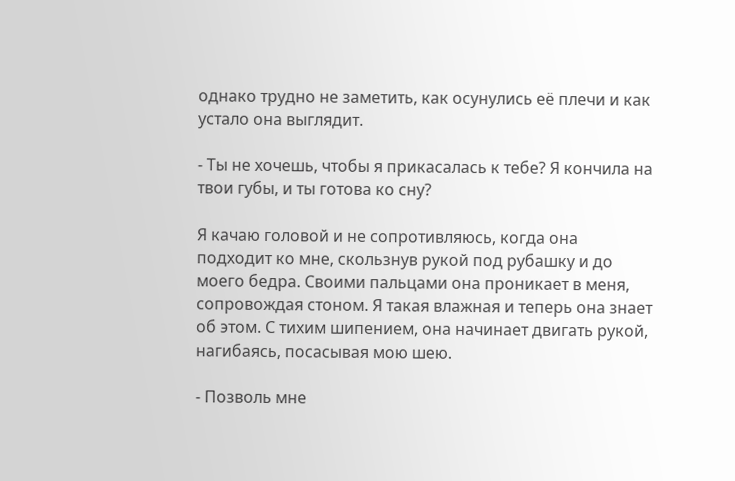однако трудно не заметить, как осунулись её плечи и как устало она выглядит.

- Ты не хочешь, чтобы я прикасалась к тебе? Я кончила на твои губы, и ты готова ко сну?

Я качаю головой и не сопротивляюсь, когда она подходит ко мне, скользнув рукой под рубашку и до моего бедра. Своими пальцами она проникает в меня, сопровождая стоном. Я такая влажная и теперь она знает об этом. С тихим шипением, она начинает двигать рукой, нагибаясь, посасывая мою шею.

- Позволь мне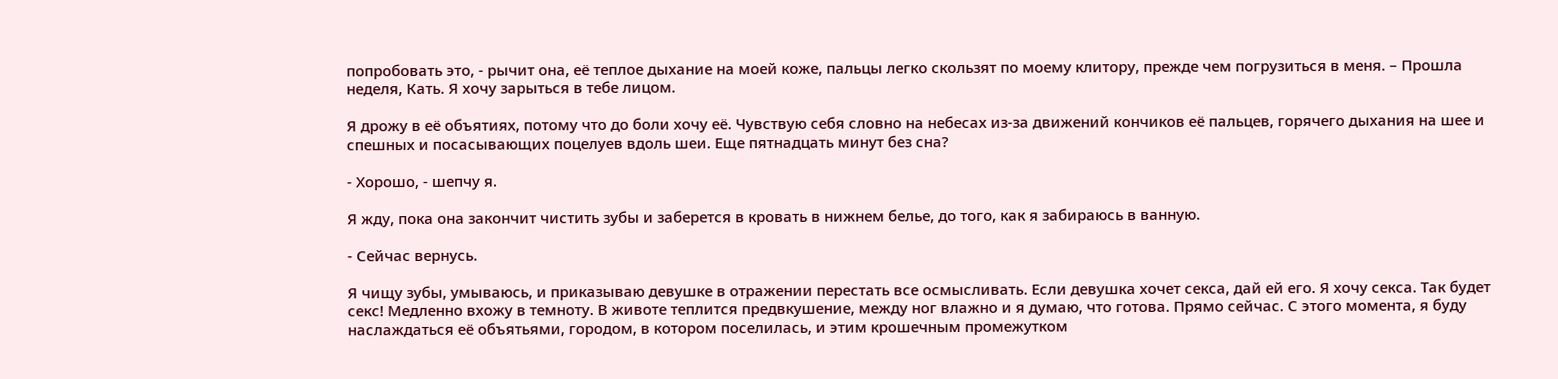попробовать это, - рычит она, её теплое дыхание на моей коже, пальцы легко скользят по моему клитору, прежде чем погрузиться в меня. – Прошла неделя, Кать. Я хочу зарыться в тебе лицом.

Я дрожу в её объятиях, потому что до боли хочу её. Чувствую себя словно на небесах из-за движений кончиков её пальцев, горячего дыхания на шее и спешных и посасывающих поцелуев вдоль шеи. Еще пятнадцать минут без сна?

- Хорошо, - шепчу я.

Я жду, пока она закончит чистить зубы и заберется в кровать в нижнем белье, до того, как я забираюсь в ванную.

- Сейчас вернусь.

Я чищу зубы, умываюсь, и приказываю девушке в отражении перестать все осмысливать. Если девушка хочет секса, дай ей его. Я хочу секса. Так будет секс! Медленно вхожу в темноту. В животе теплится предвкушение, между ног влажно и я думаю, что готова. Прямо сейчас. С этого момента, я буду наслаждаться её объятьями, городом, в котором поселилась, и этим крошечным промежутком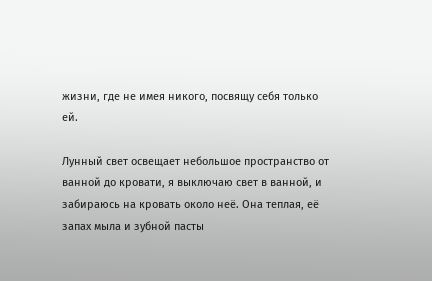жизни, где не имея никого, посвящу себя только ей.

Лунный свет освещает небольшое пространство от ванной до кровати, я выключаю свет в ванной, и забираюсь на кровать около неё. Она теплая, её запах мыла и зубной пасты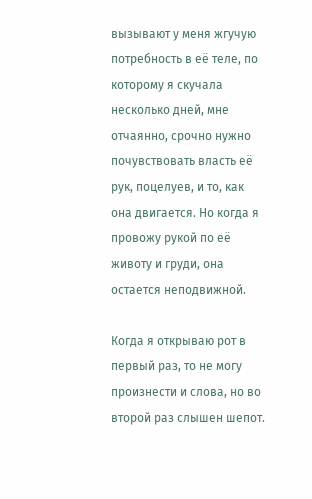вызывают у меня жгучую потребность в её теле, по которому я скучала несколько дней, мне отчаянно, срочно нужно почувствовать власть её рук, поцелуев, и то, как она двигается. Но когда я провожу рукой по её животу и груди, она остается неподвижной.

Когда я открываю рот в первый раз, то не могу произнести и слова, но во второй раз слышен шепот.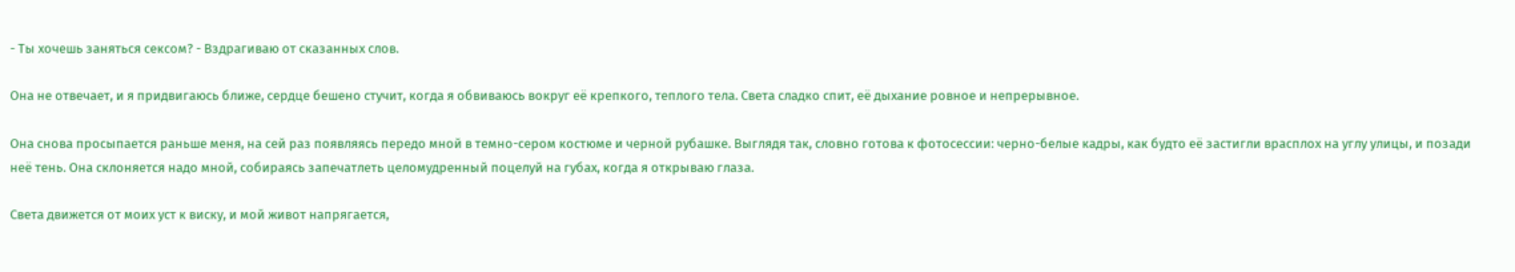- Ты хочешь заняться сексом? - Вздрагиваю от сказанных слов.

Она не отвечает, и я придвигаюсь ближе, сердце бешено стучит, когда я обвиваюсь вокруг её крепкого, теплого тела. Света сладко спит, её дыхание ровное и непрерывное.

Она снова просыпается раньше меня, на сей раз появляясь передо мной в темно-сером костюме и черной рубашке. Выглядя так, словно готова к фотосессии: черно-белые кадры, как будто её застигли врасплох на углу улицы, и позади неё тень. Она склоняется надо мной, собираясь запечатлеть целомудренный поцелуй на губах, когда я открываю глаза.

Света движется от моих уст к виску, и мой живот напрягается,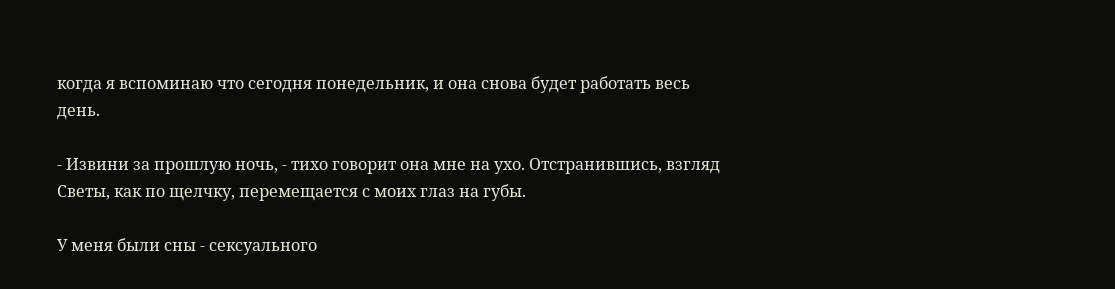когда я вспоминаю что сегодня понедельник, и она снова будет работать весь день.

- Извини за прошлую ночь, - тихо говорит она мне на ухо. Отстранившись, взгляд Светы, как по щелчку, перемещается с моих глаз на губы.

У меня были сны - сексуального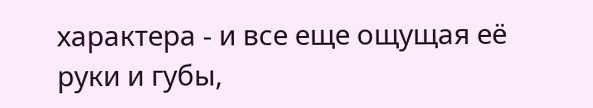характера - и все еще ощущая её руки и губы,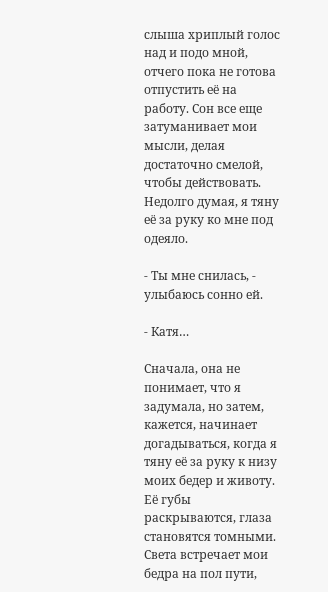слыша хриплый голос над и подо мной, отчего пока не готова отпустить её на работу. Сон все еще затуманивает мои мысли, делая достаточно смелой, чтобы действовать. Недолго думая, я тяну её за руку ко мне под одеяло.

- Ты мне снилась, - улыбаюсь сонно ей.

- Катя…

Сначала, она не понимает, что я задумала, но затем, кажется, начинает догадываться, когда я тяну её за руку к низу моих бедер и животу. Её губы раскрываются, глаза становятся томными. Света встречает мои бедра на пол пути,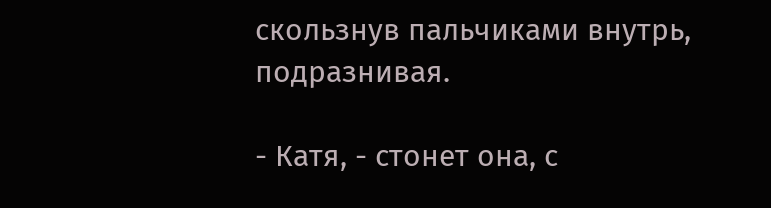скользнув пальчиками внутрь, подразнивая.

- Катя, - стонет она, с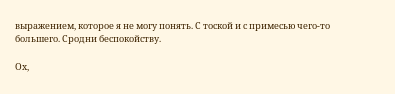выражением, которое я не могу понять. С тоской и с примесью чего-то большего. Сродни беспокойству.

Ох,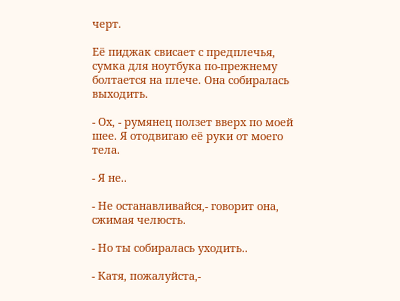черт.

Её пиджак свисает с предплечья, сумка для ноутбука по-прежнему болтается на плече. Она собиралась выходить.

- Ох, - румянец ползет вверх по моей шее. Я отодвигаю её руки от моего тела.

- Я не..

- Не останавливайся,- говорит она, сжимая челюсть.

- Но ты собиралась уходить..

- Катя, пожалуйста,-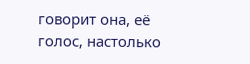говорит она, её голос, настолько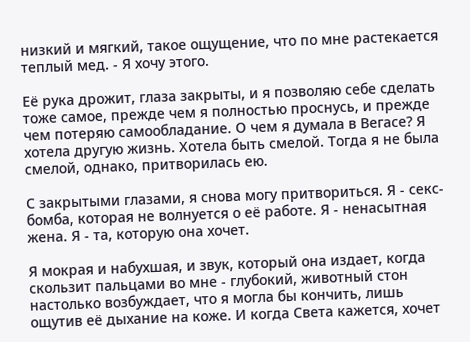низкий и мягкий, такое ощущение, что по мне растекается теплый мед. - Я хочу этого.

Её рука дрожит, глаза закрыты, и я позволяю себе сделать тоже самое, прежде чем я полностью проснусь, и прежде чем потеряю самообладание. О чем я думала в Вегасе? Я хотела другую жизнь. Хотела быть смелой. Тогда я не была смелой, однако, притворилась ею.

С закрытыми глазами, я снова могу притвориться. Я - секс-бомба, которая не волнуется о её работе. Я - ненасытная жена. Я - та, которую она хочет.

Я мокрая и набухшая, и звук, который она издает, когда скользит пальцами во мне - глубокий, животный стон настолько возбуждает, что я могла бы кончить, лишь ощутив её дыхание на коже. И когда Света кажется, хочет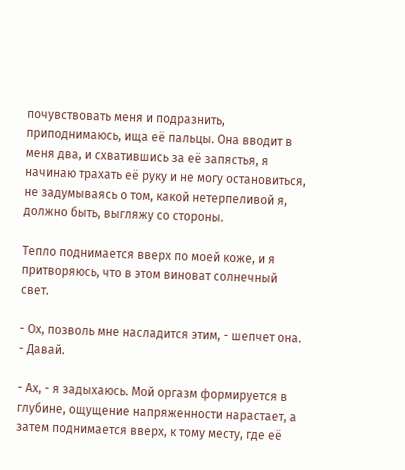почувствовать меня и подразнить, приподнимаюсь, ища её пальцы. Она вводит в меня два, и схватившись за её запястья, я начинаю трахать её руку и не могу остановиться, не задумываясь о том, какой нетерпеливой я, должно быть, выгляжу со стороны.

Тепло поднимается вверх по моей коже, и я притворяюсь, что в этом виноват солнечный свет.

- Ох, позволь мне насладится этим, - шепчет она. - Давай.

- Ах, - я задыхаюсь. Мой оргазм формируется в глубине, ощущение напряженности нарастает, а затем поднимается вверх, к тому месту, где её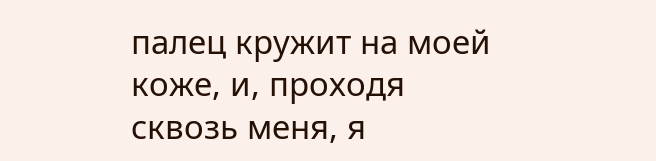палец кружит на моей коже, и, проходя сквозь меня, я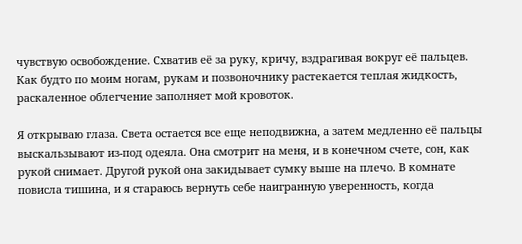чувствую освобождение. Схватив её за руку, кричу, вздрагивая вокруг её пальцев. Как будто по моим ногам, рукам и позвоночнику растекается теплая жидкость, раскаленное облегчение заполняет мой кровоток.

Я открываю глаза. Света остается все еще неподвижна, а затем медленно её пальцы выскальзывают из-под одеяла. Она смотрит на меня, и в конечном счете, сон, как рукой снимает. Другой рукой она закидывает сумку выше на плечо. В комнате повисла тишина, и я стараюсь вернуть себе наигранную уверенность, когда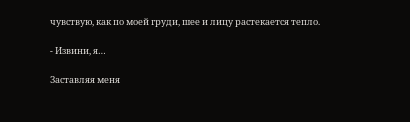чувствую, как по моей груди, шее и лицу растекается тепло.

- Извини, я…

Заставляя меня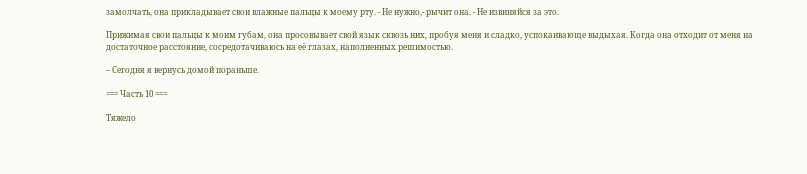замолчать, она прикладывает свои влажные пальцы к моему рту. - Не нужно,- рычит она. - Не извиняйся за это.

Прижимая свои пальцы к моим губам, она просовывает свой язык сквозь них, пробуя меня и сладко, успокаивающе выдыхая. Когда она отходит от меня на достаточное расстояние, сосредотачиваюсь на её глазах, наполненных решимостью.

– Сегодня я вернусь домой пораньше.

=== Часть 10 ===

Тяжело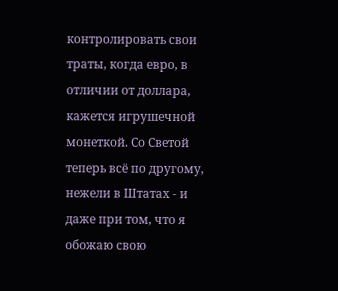контролировать свои траты, когда евро, в отличии от доллара, кажется игрушечной монеткой. Со Светой теперь всё по другому, нежели в Штатах - и даже при том, что я обожаю свою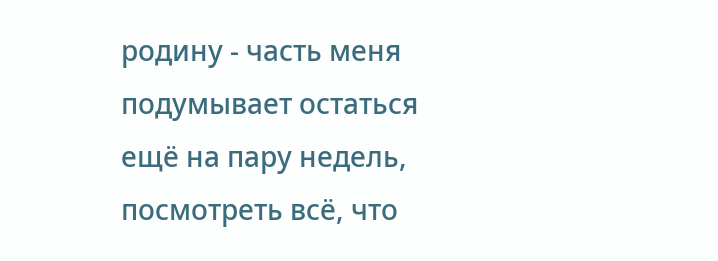родину - часть меня подумывает остаться ещё на пару недель, посмотреть всё, что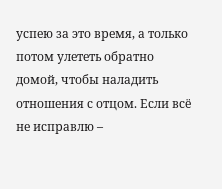успею за это время, а только потом улететь обратно домой, чтобы наладить отношения с отцом. Если всё не исправлю –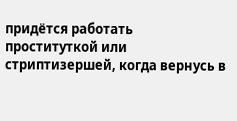придётся работать проституткой или стриптизершей, когда вернусь в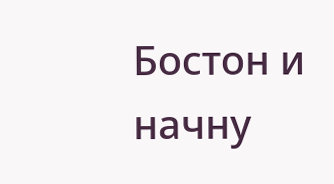Бостон и начну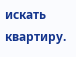искать квартиру.